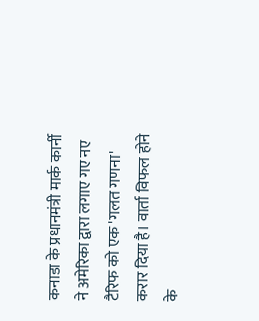कनाडा के प्रधानमंत्री मार्क कार्नी ने अमेरिका द्वारा लगाए गए नए टैरिफ को एक 'गलत गणना' करार दिया है। वार्ता विफल होने के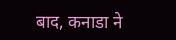बाद, कनाडा ने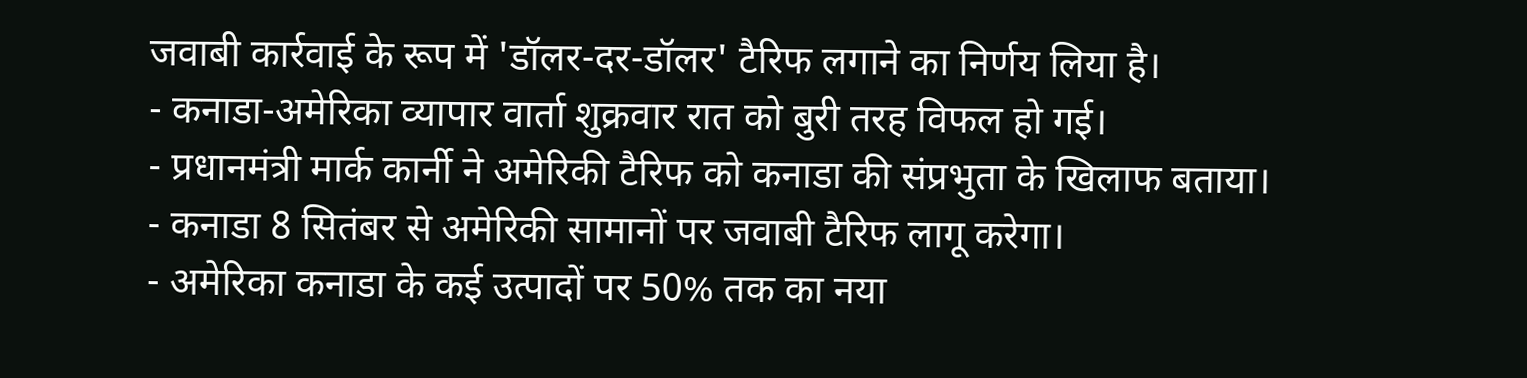जवाबी कार्रवाई के रूप में 'डॉलर-दर-डॉलर' टैरिफ लगाने का निर्णय लिया है।
- कनाडा-अमेरिका व्यापार वार्ता शुक्रवार रात को बुरी तरह विफल हो गई।
- प्रधानमंत्री मार्क कार्नी ने अमेरिकी टैरिफ को कनाडा की संप्रभुता के खिलाफ बताया।
- कनाडा 8 सितंबर से अमेरिकी सामानों पर जवाबी टैरिफ लागू करेगा।
- अमेरिका कनाडा के कई उत्पादों पर 50% तक का नया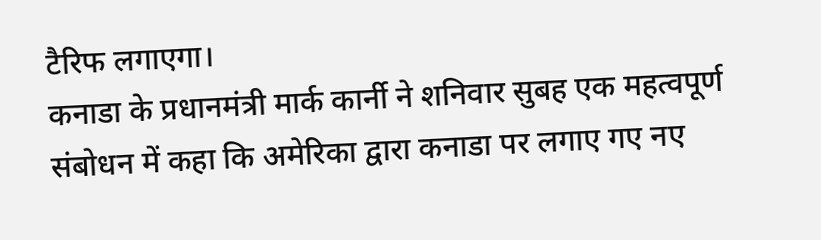टैरिफ लगाएगा।
कनाडा के प्रधानमंत्री मार्क कार्नी ने शनिवार सुबह एक महत्वपूर्ण संबोधन में कहा कि अमेरिका द्वारा कनाडा पर लगाए गए नए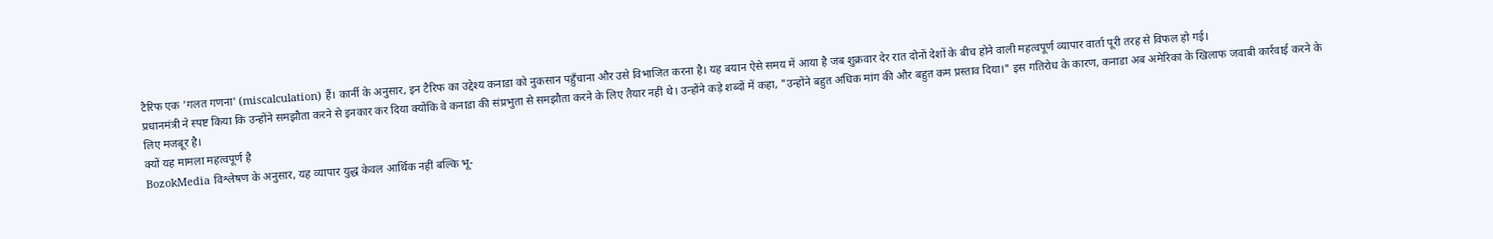टैरिफ एक 'गलत गणना' (miscalculation) हैं। कार्नी के अनुसार, इन टैरिफ का उद्देश्य कनाडा को नुकसान पहुँचाना और उसे विभाजित करना है। यह बयान ऐसे समय में आया है जब शुक्रवार देर रात दोनों देशों के बीच होने वाली महत्वपूर्ण व्यापार वार्ता पूरी तरह से विफल हो गई।
प्रधानमंत्री ने स्पष्ट किया कि उन्होंने समझौता करने से इनकार कर दिया क्योंकि वे कनाडा की संप्रभुता से समझौता करने के लिए तैयार नहीं थे। उन्होंने कड़े शब्दों में कहा, "उन्होंने बहुत अधिक मांग की और बहुत कम प्रस्ताव दिया।" इस गतिरोध के कारण, कनाडा अब अमेरिका के खिलाफ जवाबी कार्रवाई करने के लिए मजबूर है।
क्यों यह मामला महत्वपूर्ण है
BozokMedia विश्लेषण के अनुसार, यह व्यापार युद्ध केवल आर्थिक नहीं बल्कि भू-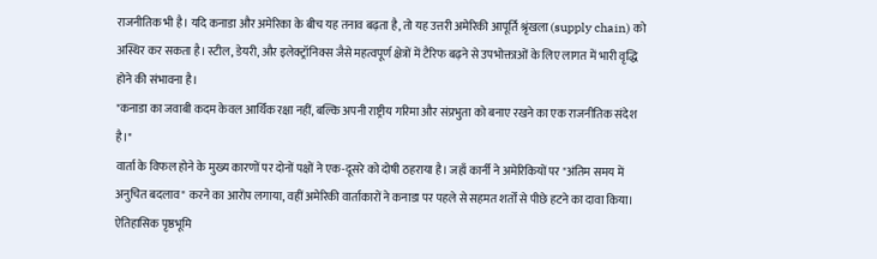राजनीतिक भी है। यदि कनाडा और अमेरिका के बीच यह तनाव बढ़ता है, तो यह उत्तरी अमेरिकी आपूर्ति श्रृंखला (supply chain) को अस्थिर कर सकता है। स्टील, डेयरी, और इलेक्ट्रॉनिक्स जैसे महत्वपूर्ण क्षेत्रों में टैरिफ बढ़ने से उपभोक्ताओं के लिए लागत में भारी वृद्धि होने की संभावना है।
"कनाडा का जवाबी कदम केवल आर्थिक रक्षा नहीं, बल्कि अपनी राष्ट्रीय गरिमा और संप्रभुता को बनाए रखने का एक राजनीतिक संदेश है।"
वार्ता के विफल होने के मुख्य कारणों पर दोनों पक्षों ने एक-दूसरे को दोषी ठहराया है। जहाँ कार्नी ने अमेरिकियों पर "अंतिम समय में अनुचित बदलाव" करने का आरोप लगाया, वहीं अमेरिकी वार्ताकारों ने कनाडा पर पहले से सहमत शर्तों से पीछे हटने का दावा किया।
ऐतिहासिक पृष्ठभूमि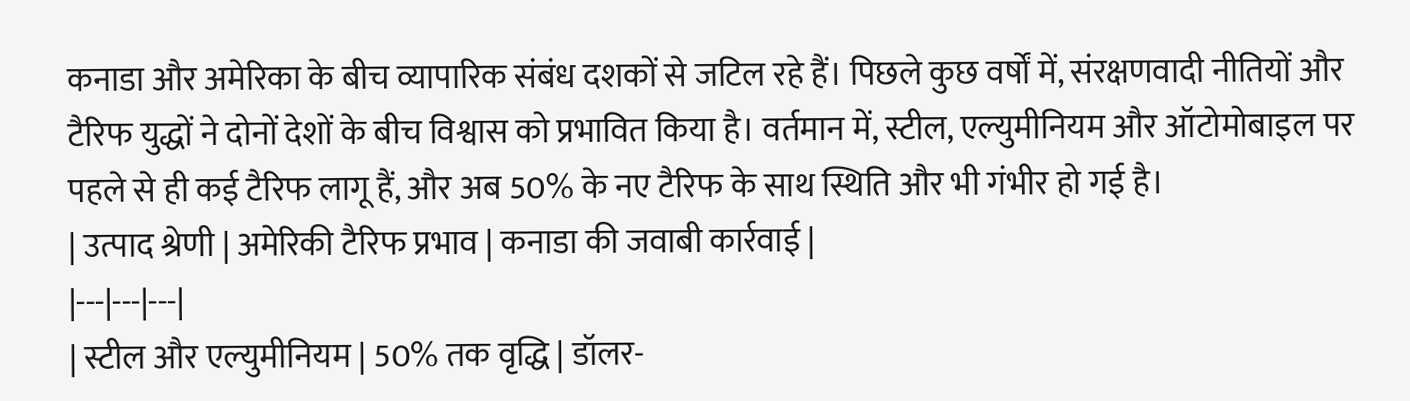कनाडा और अमेरिका के बीच व्यापारिक संबंध दशकों से जटिल रहे हैं। पिछले कुछ वर्षों में, संरक्षणवादी नीतियों और टैरिफ युद्धों ने दोनों देशों के बीच विश्वास को प्रभावित किया है। वर्तमान में, स्टील, एल्युमीनियम और ऑटोमोबाइल पर पहले से ही कई टैरिफ लागू हैं, और अब 50% के नए टैरिफ के साथ स्थिति और भी गंभीर हो गई है।
| उत्पाद श्रेणी | अमेरिकी टैरिफ प्रभाव | कनाडा की जवाबी कार्रवाई |
|---|---|---|
| स्टील और एल्युमीनियम | 50% तक वृद्धि | डॉलर-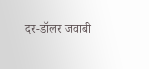दर-डॉलर जवाबी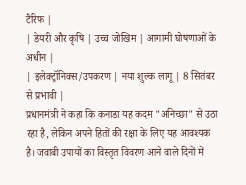टैरिफ |
| डेयरी और कृषि | उच्च जोखिम | आगामी घोषणाओं के अधीन |
| इलेक्ट्रॉनिक्स/उपकरण | नया शुल्क लागू | 8 सितंबर से प्रभावी |
प्रधानमंत्री ने कहा कि कनाडा यह कदम "अनिच्छा" से उठा रहा है, लेकिन अपने हितों की रक्षा के लिए यह आवश्यक है। जवाबी उपायों का विस्तृत विवरण आने वाले दिनों में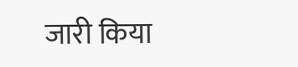जारी किया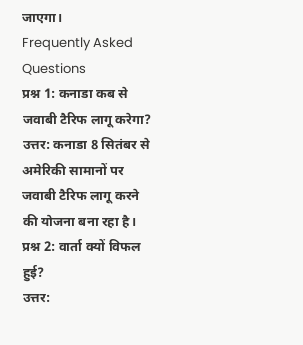जाएगा।
Frequently Asked Questions
प्रश्न 1: कनाडा कब से जवाबी टैरिफ लागू करेगा?
उत्तर: कनाडा 8 सितंबर से अमेरिकी सामानों पर जवाबी टैरिफ लागू करने की योजना बना रहा है।
प्रश्न 2: वार्ता क्यों विफल हुई?
उत्तर: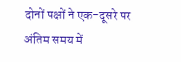दोनों पक्षों ने एक-दूसरे पर अंतिम समय में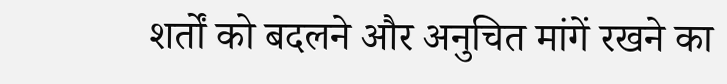शर्तों को बदलने और अनुचित मांगें रखने का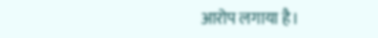आरोप लगाया है।